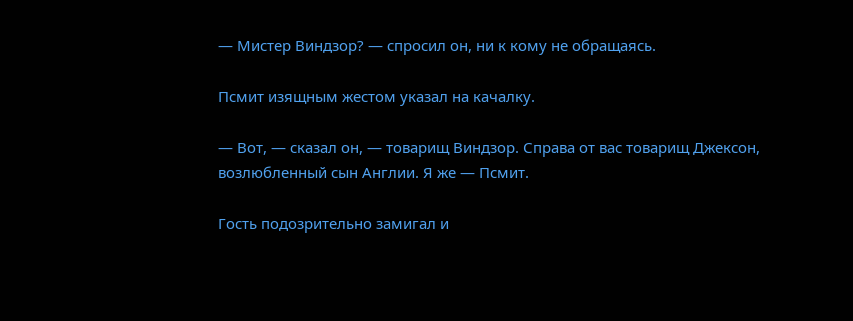— Мистер Виндзор? — спросил он, ни к кому не обращаясь.

Псмит изящным жестом указал на качалку.

— Вот, — сказал он, — товарищ Виндзор. Справа от вас товарищ Джексон, возлюбленный сын Англии. Я же — Псмит.

Гость подозрительно замигал и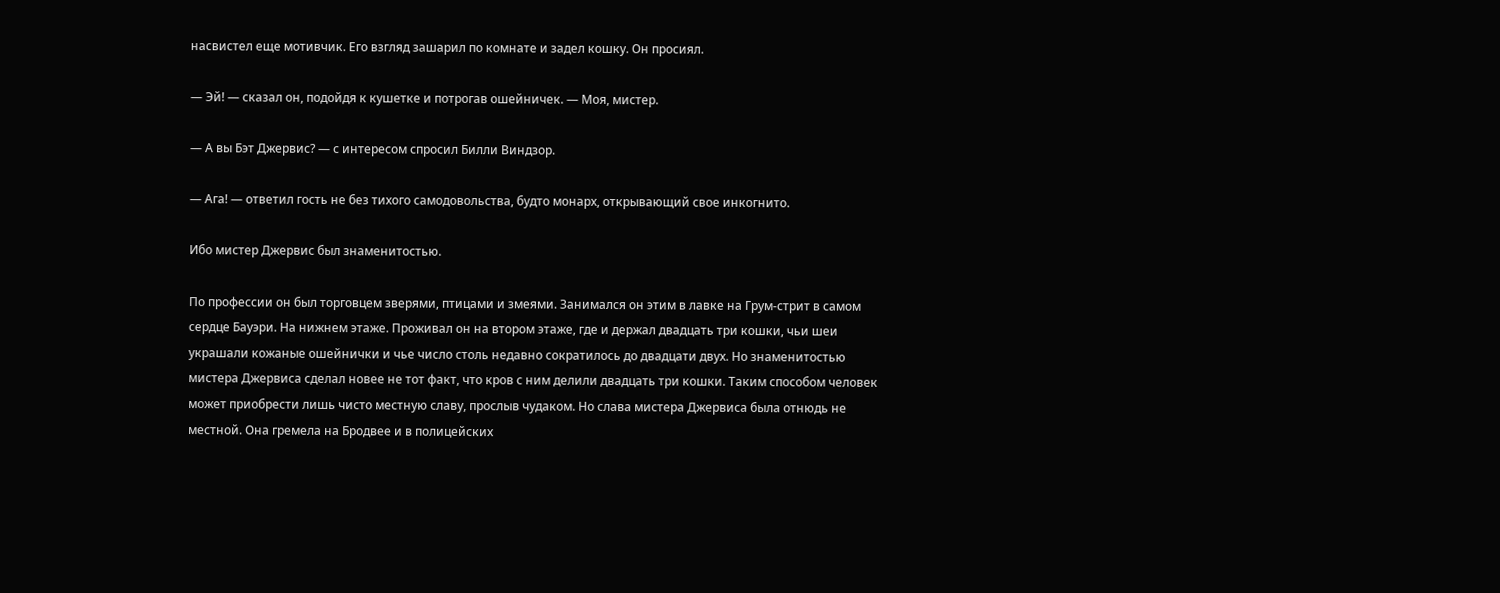насвистел еще мотивчик. Его взгляд зашарил по комнате и задел кошку. Он просиял.

— Эй! — сказал он, подойдя к кушетке и потрогав ошейничек. — Моя, мистер.

— А вы Бэт Джервис? — с интересом спросил Билли Виндзор.

— Ага! — ответил гость не без тихого самодовольства, будто монарх, открывающий свое инкогнито.

Ибо мистер Джервис был знаменитостью.

По профессии он был торговцем зверями, птицами и змеями. Занимался он этим в лавке на Грум-стрит в самом сердце Бауэри. На нижнем этаже. Проживал он на втором этаже, где и держал двадцать три кошки, чьи шеи украшали кожаные ошейнички и чье число столь недавно сократилось до двадцати двух. Но знаменитостью мистера Джервиса сделал новее не тот факт, что кров с ним делили двадцать три кошки. Таким способом человек может приобрести лишь чисто местную славу, прослыв чудаком. Но слава мистера Джервиса была отнюдь не местной. Она гремела на Бродвее и в полицейских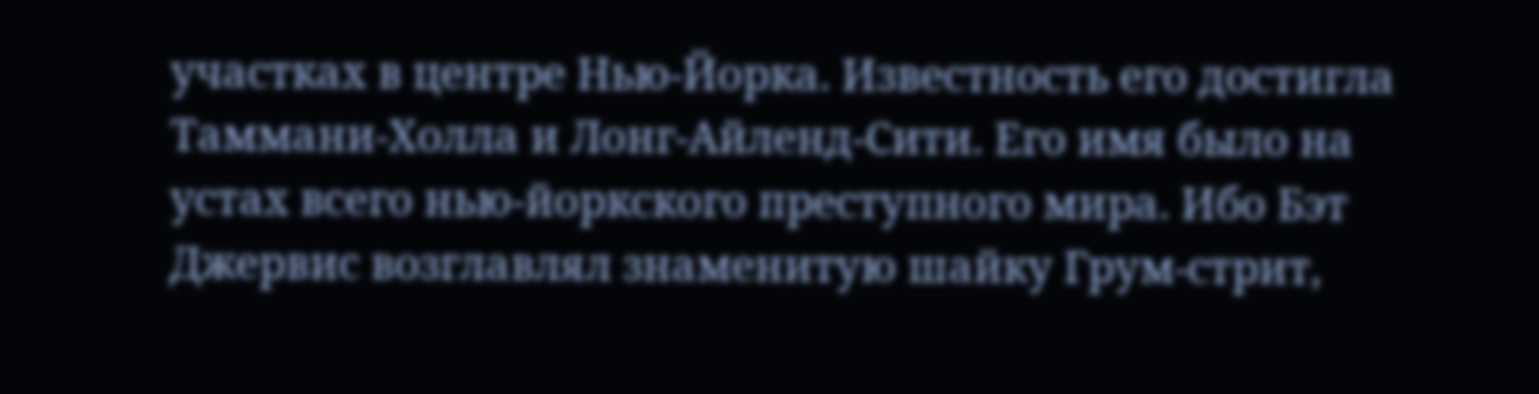участках в центре Нью-Йорка. Известность его достигла Таммани-Холла и Лонг-Айленд-Сити. Его имя было на устах всего нью-йоркского преступного мира. Ибо Бэт Джервис возглавлял знаменитую шайку Грум-стрит,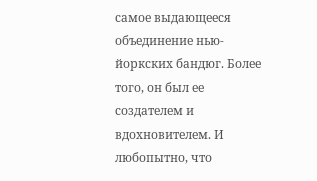самое выдающееся объединение нью-йоркских бандюг. Более того, он был ее создателем и вдохновителем. И любопытно, что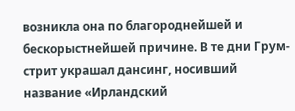возникла она по благороднейшей и бескорыстнейшей причине. В те дни Грум-стрит украшал дансинг, носивший название «Ирландский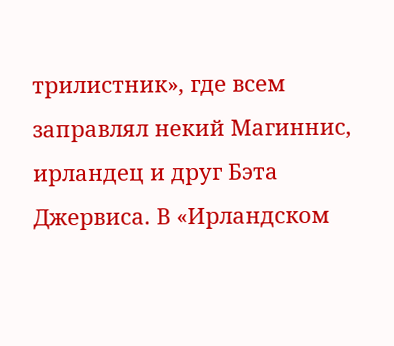трилистник», где всем заправлял некий Магиннис, ирландец и друг Бэта Джервиса. В «Ирландском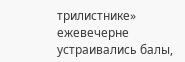трилистнике» ежевечерне устраивались балы,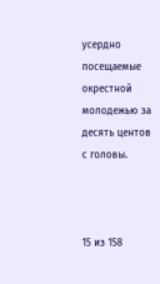усердно посещаемые окрестной молодежью за десять центов с головы.



15 из 158